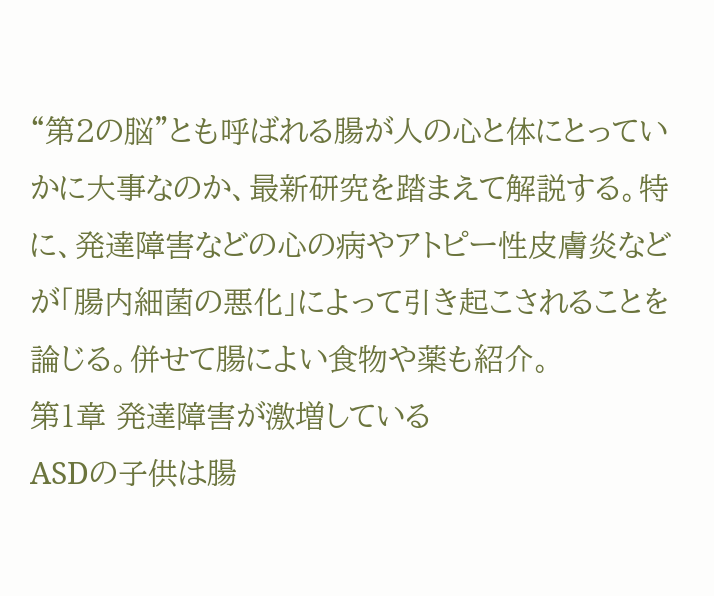“第2の脳”とも呼ばれる腸が人の心と体にとっていかに大事なのか、最新研究を踏まえて解説する。特に、発達障害などの心の病やアトピー性皮膚炎などが「腸内細菌の悪化」によって引き起こされることを論じる。併せて腸によい食物や薬も紹介。
第1章 発達障害が激増している
ASDの子供は腸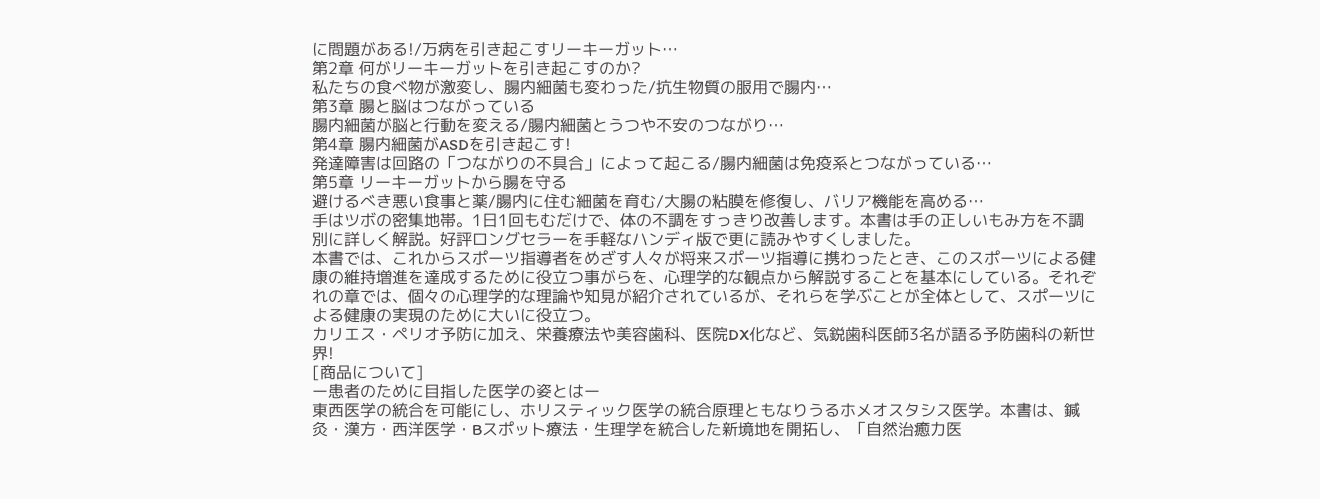に問題がある!/万病を引き起こすリーキーガット…
第2章 何がリーキーガットを引き起こすのか?
私たちの食べ物が激変し、腸内細菌も変わった/抗生物質の服用で腸内…
第3章 腸と脳はつながっている
腸内細菌が脳と行動を変える/腸内細菌とうつや不安のつながり…
第4章 腸内細菌がASDを引き起こす!
発達障害は回路の「つながりの不具合」によって起こる/腸内細菌は免疫系とつながっている…
第5章 リーキーガットから腸を守る
避けるべき悪い食事と薬/腸内に住む細菌を育む/大腸の粘膜を修復し、バリア機能を高める…
手はツボの密集地帯。1日1回もむだけで、体の不調をすっきり改善します。本書は手の正しいもみ方を不調別に詳しく解説。好評ロングセラーを手軽なハンディ版で更に読みやすくしました。
本書では、これからスポーツ指導者をめざす人々が将来スポーツ指導に携わったとき、このスポーツによる健康の維持増進を達成するために役立つ事がらを、心理学的な観点から解説することを基本にしている。それぞれの章では、個々の心理学的な理論や知見が紹介されているが、それらを学ぶことが全体として、スポーツによる健康の実現のために大いに役立つ。
カリエス・ペリオ予防に加え、栄養療法や美容歯科、医院DX化など、気鋭歯科医師3名が語る予防歯科の新世界!
[商品について]
ー患者のために目指した医学の姿とはー
東西医学の統合を可能にし、ホリスティック医学の統合原理ともなりうるホメオスタシス医学。本書は、鍼灸・漢方・西洋医学・Bスポット療法・生理学を統合した新境地を開拓し、「自然治癒力医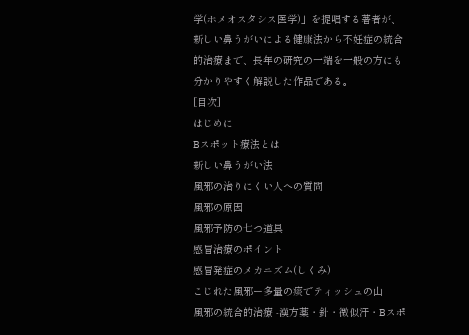学(ホメオスタシス医学)」を提唱する著者が、新しい鼻うがいによる健康法から不妊症の統合的治療まで、長年の研究の一端を一般の方にも分かりやすく解説した作品である。
[目次]
はじめに
Bスポット療法とは
新しい鼻うがい法
風邪の治りにくい人への質問
風邪の原因
風邪予防の七つ道具
感冒治療のポイント
感冒発症のメカニズム(しくみ)
こじれた風邪ー多量の痰でティッシュの山
風邪の統合的治療 -漢方薬・針・微似汗・Bスポ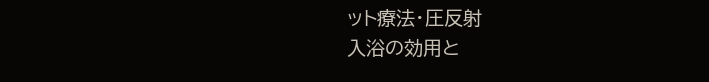ット療法・圧反射
入浴の効用と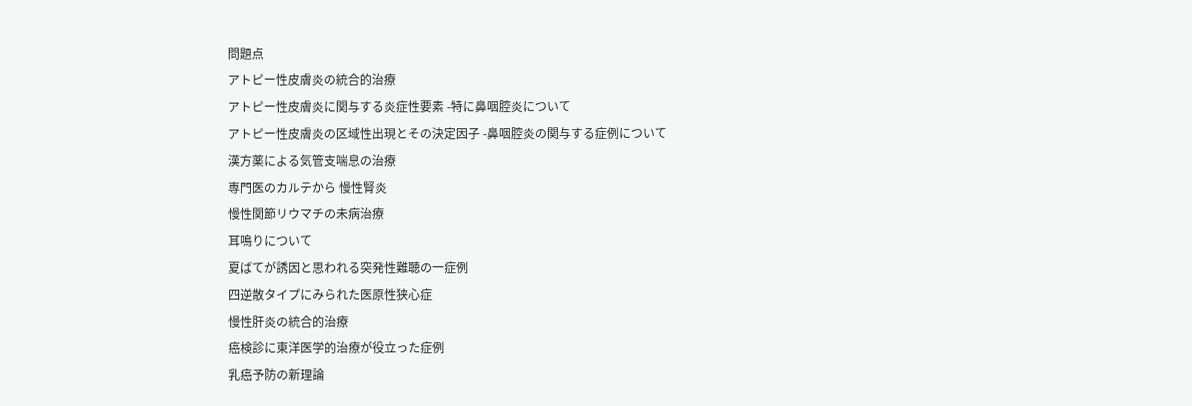問題点
アトピー性皮膚炎の統合的治療
アトピー性皮膚炎に関与する炎症性要素 -特に鼻咽腔炎について
アトピー性皮膚炎の区域性出現とその決定因子 -鼻咽腔炎の関与する症例について
漢方薬による気管支喘息の治療
専門医のカルテから 慢性腎炎
慢性関節リウマチの未病治療
耳鳴りについて
夏ばてが誘因と思われる突発性難聴の一症例
四逆散タイプにみられた医原性狭心症
慢性肝炎の統合的治療
癌検診に東洋医学的治療が役立った症例
乳癌予防の新理論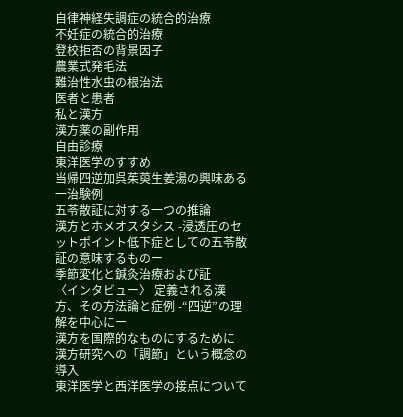自律神経失調症の統合的治療
不妊症の統合的治療
登校拒否の背景因子
農業式発毛法
難治性水虫の根治法
医者と患者
私と漢方
漢方薬の副作用
自由診療
東洋医学のすすめ
当帰四逆加呉茱萸生姜湯の興味ある一治験例
五苓散証に対する一つの推論
漢方とホメオスタシス -浸透圧のセットポイント低下症としての五苓散証の意味するものー
季節変化と鍼灸治療および証
〈インタビュー〉 定義される漢方、その方法論と症例 -“四逆”の理解を中心にー
漢方を国際的なものにするために
漢方研究への「調節」という概念の導入
東洋医学と西洋医学の接点について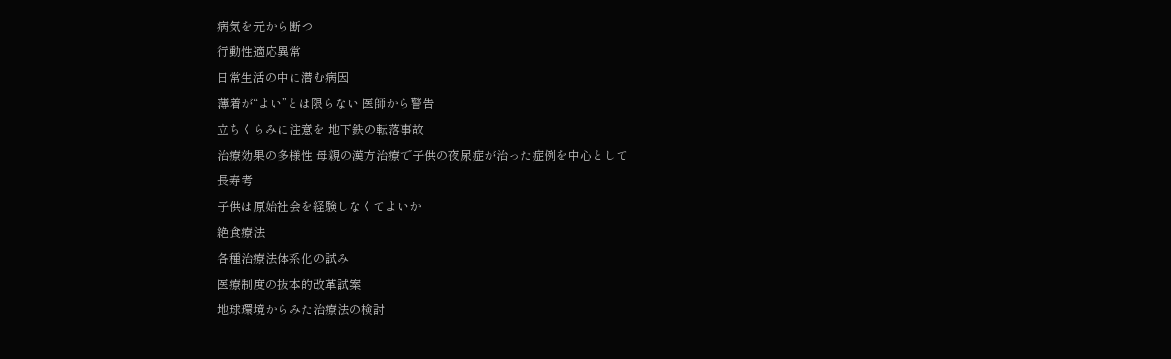病気を元から断つ
行動性適応異常
日常生活の中に潜む病因
薄着が“よい”とは限らない 医師から警告
立ちくらみに注意を 地下鉄の転落事故
治療効果の多様性 母親の漢方治療で子供の夜尿症が治った症例を中心として
長寿考
子供は原始社会を経験しなくてよいか
絶食療法
各種治療法体系化の試み
医療制度の抜本的改革試案
地球環境からみた治療法の検討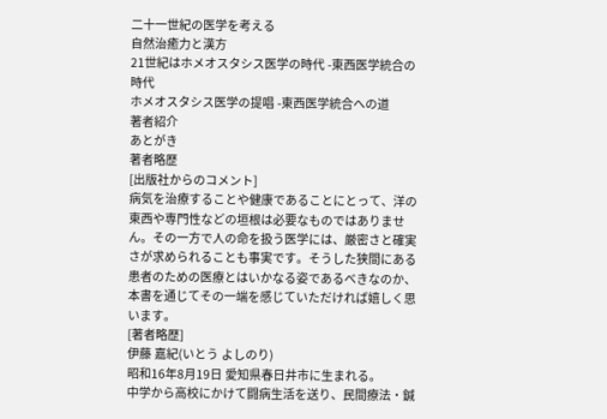二十一世紀の医学を考える
自然治癒力と漢方
21世紀はホメオスタシス医学の時代 -東西医学統合の時代
ホメオスタシス医学の提唱 -東西医学統合への道
著者紹介
あとがき
著者略歴
[出版社からのコメント]
病気を治療することや健康であることにとって、洋の東西や専門性などの垣根は必要なものではありません。その一方で人の命を扱う医学には、厳密さと確実さが求められることも事実です。そうした狭間にある患者のための医療とはいかなる姿であるべきなのか、本書を通じてその一端を感じていただければ嬉しく思います。
[著者略歴]
伊藤 嘉紀(いとう よしのり)
昭和16年8月19日 愛知県春日井市に生まれる。
中学から高校にかけて闘病生活を送り、民間療法・鍼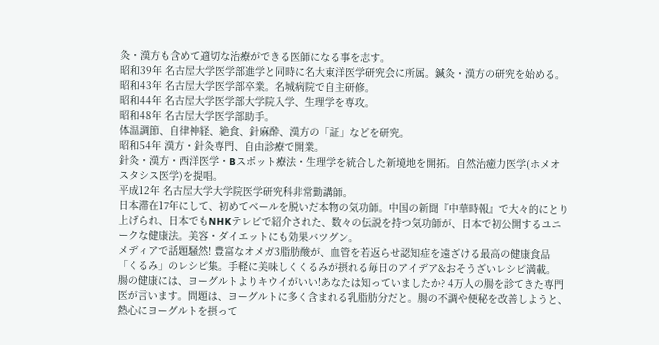灸・漢方も含めて適切な治療ができる医師になる事を志す。
昭和39年 名古屋大学医学部進学と同時に名大東洋医学研究会に所属。鍼灸・漢方の研究を始める。
昭和43年 名古屋大学医学部卒業。名城病院で自主研修。
昭和44年 名古屋大学医学部大学院入学、生理学を専攻。
昭和48年 名古屋大学医学部助手。
体温調節、自律神経、絶食、針麻酔、漢方の「証」などを研究。
昭和54年 漢方・針灸専門、自由診療で開業。
針灸・漢方・西洋医学・Bスポット療法・生理学を統合した新境地を開拓。自然治癒力医学(ホメオスタシス医学)を提唱。
平成12年 名古屋大学大学院医学研究科非常勤講師。
日本滞在17年にして、初めてベールを脱いだ本物の気功師。中国の新聞『中華時報』で大々的にとり上げられ、日本でもNHKテレビで紹介された、数々の伝説を持つ気功師が、日本で初公開するユニークな健康法。美容・ダイエットにも効果バツグン。
メディアで話題騒然! 豊富なオメガ3脂肪酸が、血管を若返らせ認知症を遠ざける最高の健康食品「くるみ」のレシピ集。手軽に美味しくくるみが摂れる毎日のアイデア&おそうざいレシピ満載。
腸の健康には、ヨーグルトよりキウイがいい!あなたは知っていましたか? 4万人の腸を診てきた専門医が言います。問題は、ヨーグルトに多く含まれる乳脂肪分だと。腸の不調や便秘を改善しようと、熱心にヨーグルトを摂って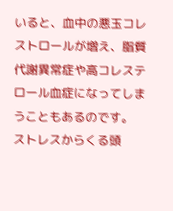いると、血中の悪玉コレストロールが増え、脂質代謝異常症や高コレステロール血症になってしまうこともあるのです。
ストレスからくる頭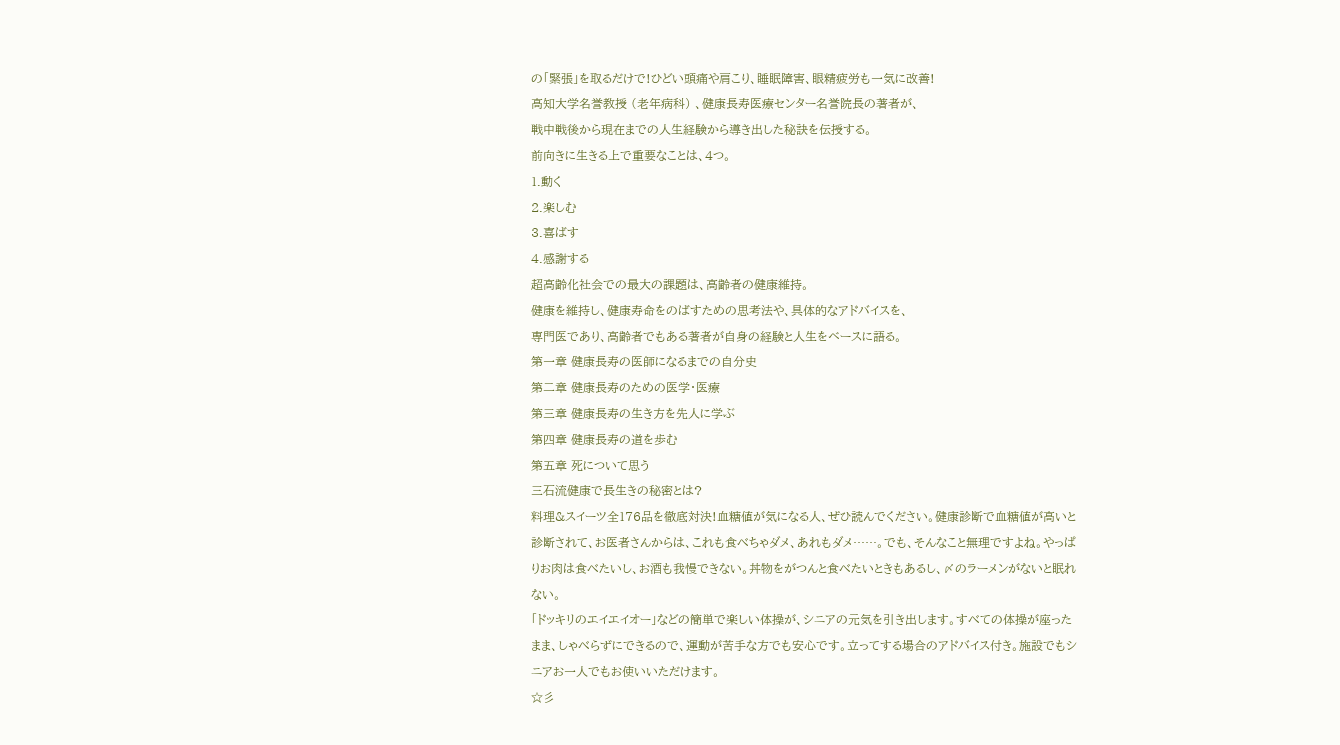の「緊張」を取るだけで!ひどい頭痛や肩こり、睡眠障害、眼精疲労も一気に改善!
高知大学名誉教授 (老年病科) 、健康長寿医療センター名誉院長の著者が、
戦中戦後から現在までの人生経験から導き出した秘訣を伝授する。
前向きに生きる上で重要なことは、4つ。
1.動く
2.楽しむ
3.喜ばす
4.感謝する
超高齢化社会での最大の課題は、高齢者の健康維持。
健康を維持し、健康寿命をのばすための思考法や、具体的なアドバイスを、
専門医であり、高齢者でもある著者が自身の経験と人生をベースに語る。
第一章 健康長寿の医師になるまでの自分史
第二章 健康長寿のための医学・医療
第三章 健康長寿の生き方を先人に学ぶ
第四章 健康長寿の道を歩む
第五章 死について思う
三石流健康で長生きの秘密とは?
料理&スイーツ全176品を徹底対決!血糖値が気になる人、ぜひ読んでください。健康診断で血糖値が高いと診断されて、お医者さんからは、これも食べちゃダメ、あれもダメ……。でも、そんなこと無理ですよね。やっぱりお肉は食べたいし、お酒も我慢できない。丼物をがつんと食べたいときもあるし、〆のラーメンがないと眠れない。
「ドッキリのエイエイオー」などの簡単で楽しい体操が、シニアの元気を引き出します。すべての体操が座ったまま、しゃべらずにできるので、運動が苦手な方でも安心です。立ってする場合のアドバイス付き。施設でもシニアお一人でもお使いいただけます。
☆彡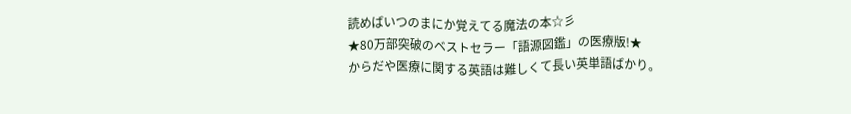読めばいつのまにか覚えてる魔法の本☆彡
★80万部突破のベストセラー「語源図鑑」の医療版!★
からだや医療に関する英語は難しくて長い英単語ばかり。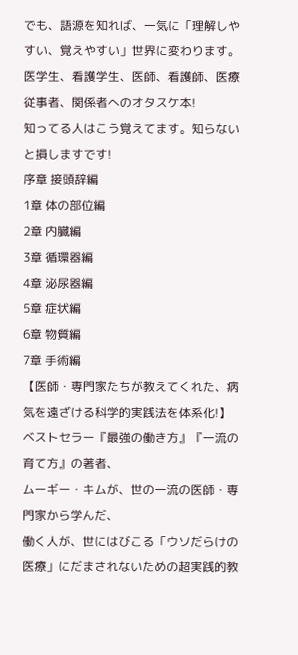でも、語源を知れば、一気に「理解しやすい、覚えやすい」世界に変わります。
医学生、看護学生、医師、看護師、医療従事者、関係者へのオタスケ本!
知ってる人はこう覚えてます。知らないと損しますです!
序章 接頭辞編
1章 体の部位編
2章 内臓編
3章 循環器編
4章 泌尿器編
5章 症状編
6章 物質編
7章 手術編
【医師・専門家たちが教えてくれた、病気を遠ざける科学的実践法を体系化!】
ベストセラー『最強の働き方』『一流の育て方』の著者、
ムーギー・キムが、世の一流の医師・専門家から学んだ、
働く人が、世にはびこる「ウソだらけの医療」にだまされないための超実践的教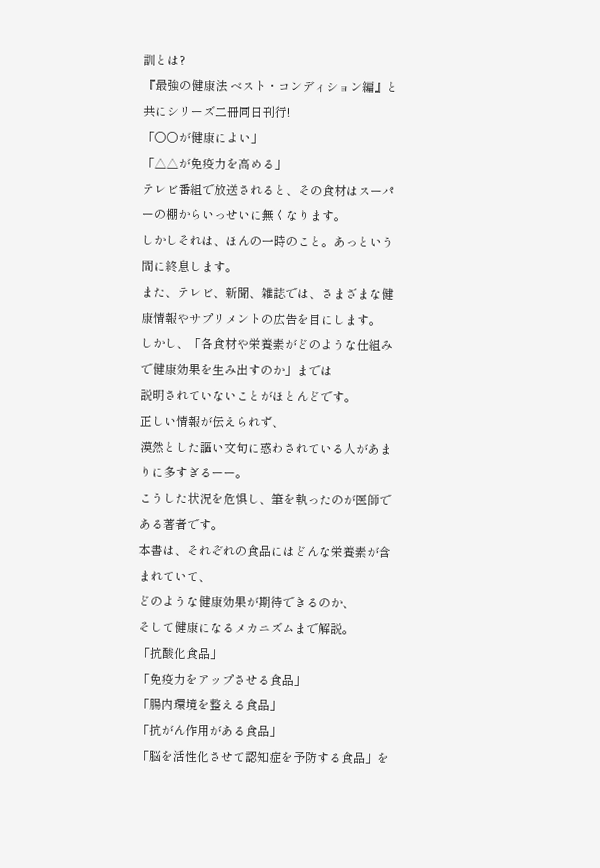訓とは?
『最強の健康法 ベスト・コンディション編』と共にシリーズ二冊同日刊行!
「○○が健康によい」
「△△が免疫力を高める」
テレビ番組で放送されると、その食材はスーパーの棚からいっせいに無くなります。
しかしそれは、ほんの一時のこと。あっという間に終息します。
また、テレビ、新聞、雑誌では、さまざまな健康情報やサプリメントの広告を目にします。
しかし、「各食材や栄養素がどのような仕組みで健康効果を生み出すのか」までは
説明されていないことがほとんどです。
正しい情報が伝えられず、
漠然とした謳い文句に惑わされている人があまりに多すぎるーー。
こうした状況を危惧し、筆を執ったのが医師である著者です。
本書は、それぞれの食品にはどんな栄養素が含まれていて、
どのような健康効果が期待できるのか、
そして健康になるメカニズムまで解説。
「抗酸化食品」
「免疫力をアップさせる食品」
「腸内環境を整える食品」
「抗がん作用がある食品」
「脳を活性化させて認知症を予防する食品」を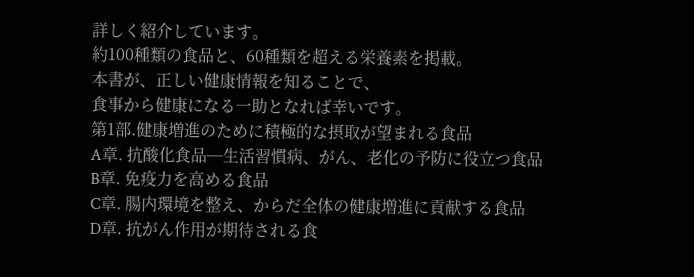詳しく紹介しています。
約100種類の食品と、60種類を超える栄養素を掲載。
本書が、正しい健康情報を知ることで、
食事から健康になる一助となれば幸いです。
第1部.健康増進のために積極的な摂取が望まれる食品
A章. 抗酸化食品─生活習慣病、がん、老化の予防に役立つ食品
B章. 免疫力を高める食品
C章. 腸内環境を整え、からだ全体の健康増進に貢献する食品
D章. 抗がん作用が期待される食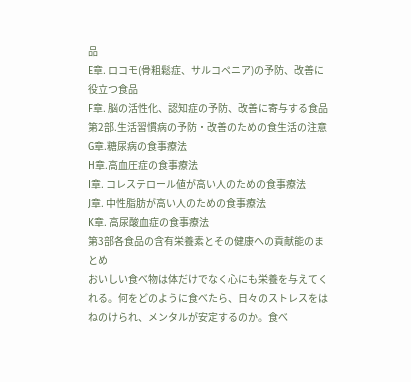品
E章. ロコモ(骨粗鬆症、サルコペニア)の予防、改善に役立つ食品
F章. 脳の活性化、認知症の予防、改善に寄与する食品
第2部.生活習慣病の予防・改善のための食生活の注意
G章.糖尿病の食事療法
H章.高血圧症の食事療法
I章. コレステロール値が高い人のための食事療法
J章. 中性脂肪が高い人のための食事療法
K章. 高尿酸血症の食事療法
第3部各食品の含有栄養素とその健康への貢献能のまとめ
おいしい食べ物は体だけでなく心にも栄養を与えてくれる。何をどのように食べたら、日々のストレスをはねのけられ、メンタルが安定するのか。食べ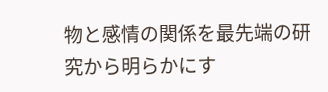物と感情の関係を最先端の研究から明らかにす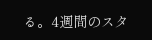る。4週間のスタ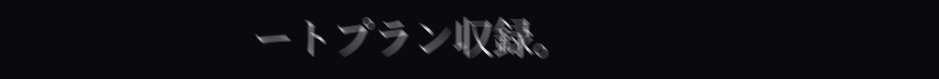ートプラン収録。